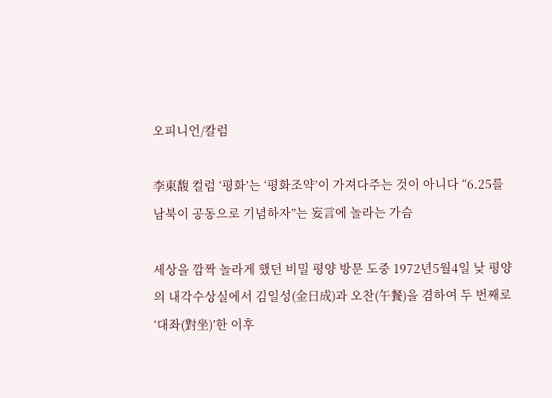오피니언/칼럼

李東馥 컬럼 ‘평화’는 ‘평화조약’이 가져다주는 것이 아니다 “6.25를 남북이 공동으로 기념하자”는 妄言에 놀라는 가슴

세상을 깜짝 놀라게 했던 비밀 평양 방문 도중 1972년5월4일 낮 평양의 내각수상실에서 김일성(金日成)과 오찬(午餐)을 겸하여 두 번째로 ‘대좌(對坐)’한 이후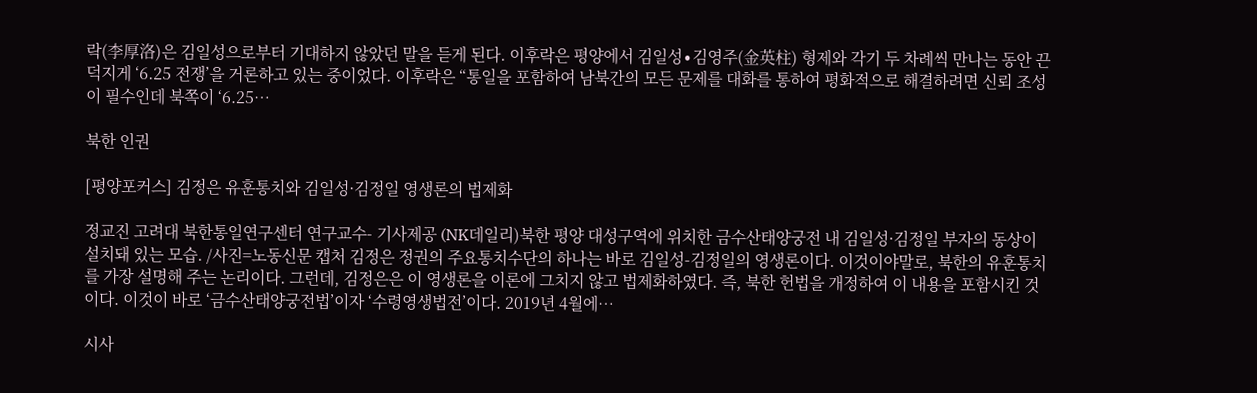락(李厚洛)은 김일성으로부터 기대하지 않았던 말을 듣게 된다. 이후락은 평양에서 김일성∙김영주(金英柱) 형제와 각기 두 차례씩 만나는 동안 끈덕지게 ‘6.25 전쟁’을 거론하고 있는 중이었다. 이후락은 “통일을 포함하여 남북간의 모든 문제를 대화를 통하여 평화적으로 해결하려면 신뢰 조성이 필수인데 북쪽이 ‘6.25…

북한 인권

[평양포커스] 김정은 유훈통치와 김일성·김정일 영생론의 법제화

정교진 고려대 북한통일연구센터 연구교수- 기사제공 (NK데일리)북한 평양 대성구역에 위치한 금수산태양궁전 내 김일성·김정일 부자의 동상이 설치돼 있는 모습. /사진=노동신문 캡처 김정은 정권의 주요통치수단의 하나는 바로 김일성-김정일의 영생론이다. 이것이야말로, 북한의 유훈통치를 가장 설명해 주는 논리이다. 그런데, 김정은은 이 영생론을 이론에 그치지 않고 법제화하였다. 즉, 북한 헌법을 개정하여 이 내용을 포함시킨 것이다. 이것이 바로 ‘금수산태양궁전법’이자 ‘수령영생법전’이다. 2019년 4월에…

시사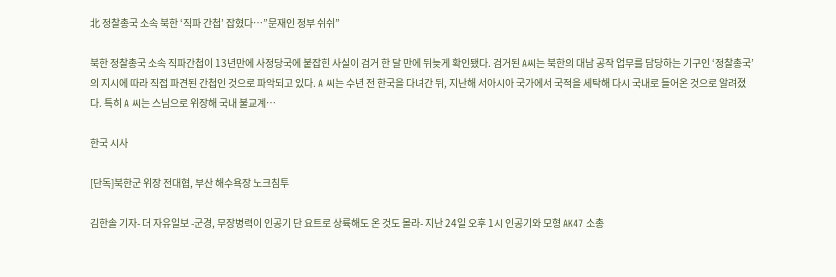北 정찰총국 소속 북한 ‘직파 간첩’ 잡혔다…”문재인 정부 쉬쉬”

북한 정찰총국 소속 직파간첩이 13년만에 사정당국에 붙잡힌 사실이 검거 한 달 만에 뒤늦게 확인됐다. 검거된 A씨는 북한의 대남 공작 업무를 담당하는 기구인 ‘정찰총국’의 지시에 따라 직접 파견된 간첩인 것으로 파악되고 있다. A 씨는 수년 전 한국을 다녀간 뒤, 지난해 서아시아 국가에서 국적을 세탁해 다시 국내로 들어온 것으로 알려졌다. 특히 A 씨는 스님으로 위장해 국내 불교계…

한국 시사

[단독]북한군 위장 전대협, 부산 해수욕장 노크침투

김한솔 기자- 더 자유일보 -군경, 무장병력이 인공기 단 요트로 상륙해도 온 것도 몰라- 지난 24일 오후 1시 인공기와 모형 AK47 소총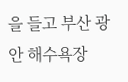을 들고 부산 광안 해수욕장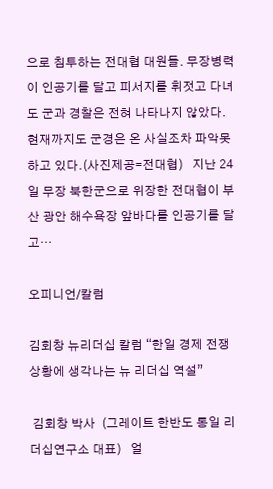으로 침투하는 전대협 대원들. 무장병력이 인공기를 달고 피서지를 휘젓고 다녀도 군과 경찰은 전혀 나타나지 않았다.  현재까지도 군경은 온 사실조차 파악못하고 있다.(사진제공=전대협)   지난 24일 무장 북한군으로 위장한 전대협이 부산 광안 해수욕장 앞바다를 인공기를 달고…

오피니언/칼럼

김회창 뉴리더십 칼럼 “한일 경제 전쟁 상황에 생각나는 뉴 리더십 역설”

 김회창 박사  (그레이트 한반도 통일 리더십연구소 대표)   얼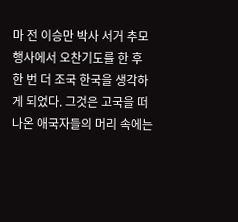마 전 이승만 박사 서거 추모행사에서 오찬기도를 한 후 한 번 더 조국 한국을 생각하게 되었다. 그것은 고국을 떠나온 애국자들의 머리 속에는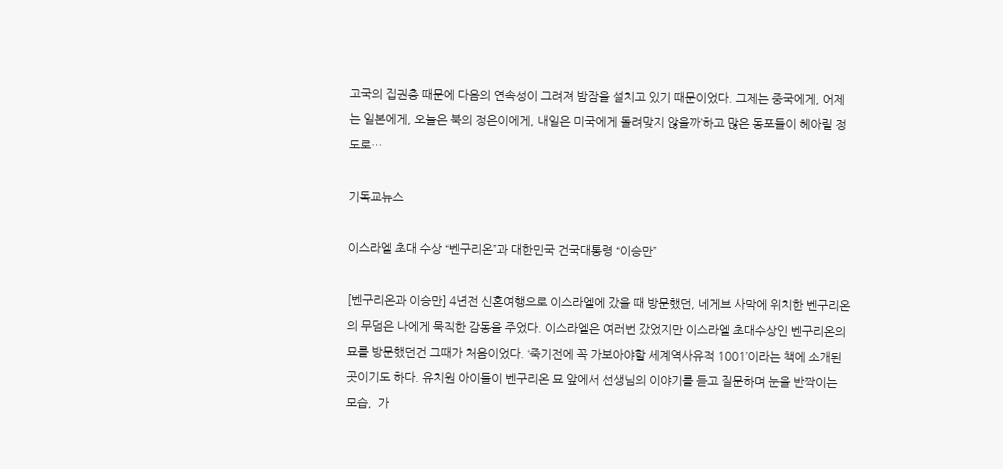고국의 집권층 때문에 다음의 연속성이 그려져 밤잠을 설치고 있기 때문이었다. 그제는 중국에게, 어제는 일본에게, 오늘은 북의 정은이에게, 내일은 미국에게 돌려맞지 않을까’하고 많은 동포들이 헤아릴 정도로…

기독교뉴스

이스라엘 초대 수상 “벤구리온”과 대한민국 건국대통령 “이승만”

[벤구리온과 이승만] 4년전 신혼여행으로 이스라엘에 갔을 때 방문했던, 네게브 사막에 위치한 벤구리온의 무덤은 나에게 묵직한 감동을 주었다. 이스라엘은 여러번 갔었지만 이스라엘 초대수상인 벤구리온의 묘를 방문했던건 그때가 처음이었다. ‘죽기전에 꼭 가보아야할 세계역사유적 1001’이라는 책에 소개된 곳이기도 하다. 유치원 아이들이 벤구리온 묘 앞에서 선생님의 이야기를 듣고 질문하며 눈을 반짝이는 모습,  가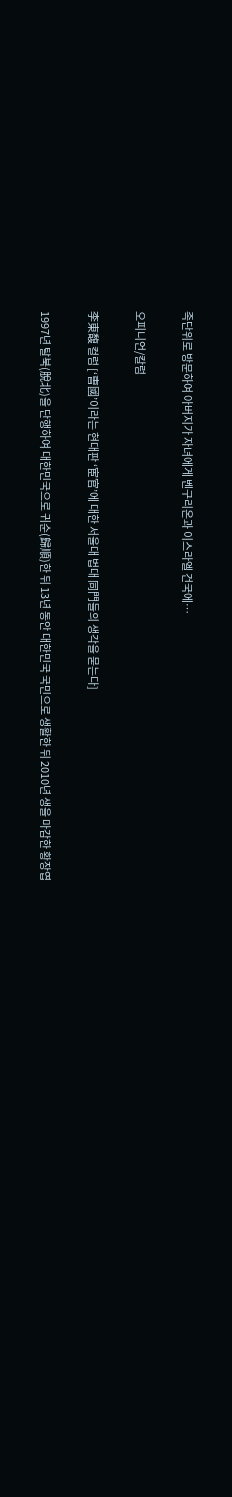족단위로 방문하여 아버지가 자녀에게 벤구리온과 이스라엘 건국에…

오피니언/칼럼

李東馥 컬럼 [‘曺國’이라는 현대판 ‘宦官’에 대한 서울대 법대 同門들의 생각을 묻는다]

1997년 탈북(脫北)을 단행하여 대한민국으로 귀순(歸順)한 뒤 13년 동안 대한민국 국민으로 생활한 뒤 2010년 생을 마감한 황장엽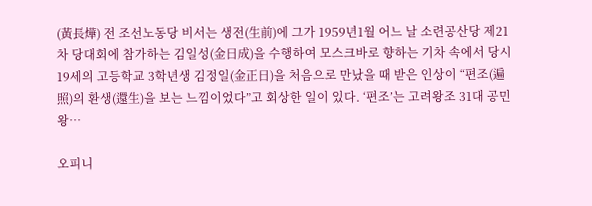(黃長燁) 전 조선노동당 비서는 생전(生前)에 그가 1959년1월 어느 날 소련공산당 제21차 당대회에 참가하는 김일성(金日成)을 수행하여 모스크바로 향하는 기차 속에서 당시 19세의 고등학교 3학년생 김정일(金正日)을 처음으로 만났을 때 받은 인상이 “편조(遍照)의 환생(還生)을 보는 느낌이었다”고 회상한 일이 있다. ‘편조’는 고려왕조 31대 공민왕…

오피니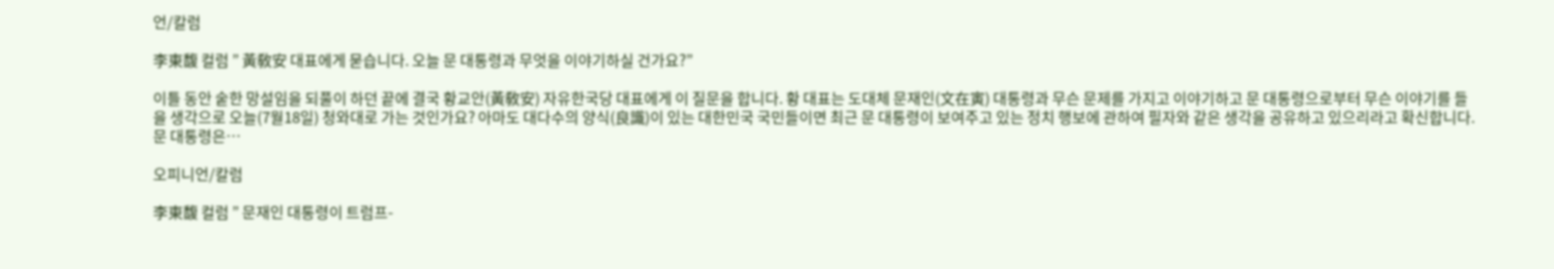언/칼럼

李東馥 컬럼 ” 黃敎安 대표에게 묻습니다. 오늘 문 대통령과 무엇을 이야기하실 건가요?”

이틀 동안 숱한 망설임을 되풀이 하던 끝에 결국 황교안(黃敎安) 자유한국당 대표에게 이 질문을 합니다. 황 대표는 도대체 문재인(文在寅) 대통령과 무슨 문제를 가지고 이야기하고 문 대통령으로부터 무슨 이야기를 들을 생각으로 오늘(7월18일) 청와대로 가는 것인가요? 아마도 대다수의 양식(良識)이 있는 대한민국 국민들이면 최근 문 대통령이 보여주고 있는 정치 행보에 관하여 필자와 같은 생각을 공유하고 있으리라고 확신합니다. 문 대통령은…

오피니언/칼럼

李東馥 컬럼 ” 문재인 대통령이 트럼프-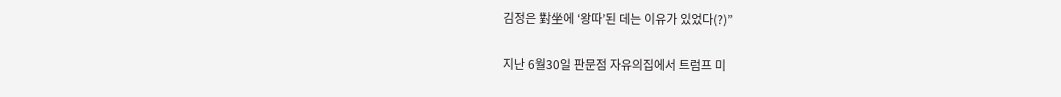김정은 對坐에 ‘왕따’된 데는 이유가 있었다(?)”

지난 6월30일 판문점 자유의집에서 트럼프 미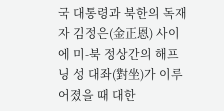국 대통령과 북한의 독재자 김정은(金正恩) 사이에 미-북 정상간의 해프닝 성 대좌(對坐)가 이루어졌을 때 대한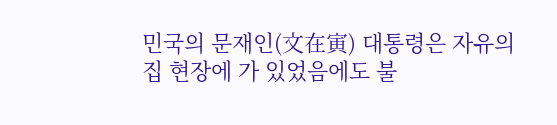민국의 문재인(文在寅) 대통령은 자유의집 현장에 가 있었음에도 불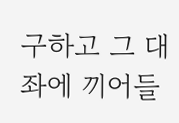구하고 그 대좌에 끼어들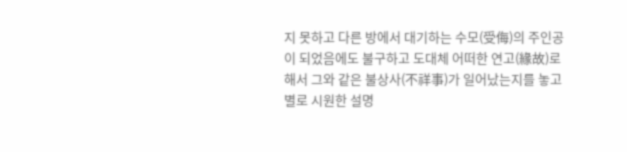지 못하고 다른 방에서 대기하는 수모(受侮)의 주인공이 되었음에도 불구하고 도대체 어떠한 연고(緣故)로 해서 그와 같은 불상사(不祥事)가 일어났는지를 놓고 별로 시원한 설명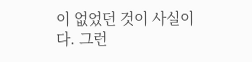이 없었던 것이 사실이다. 그런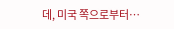데, 미국 쪽으로부터…